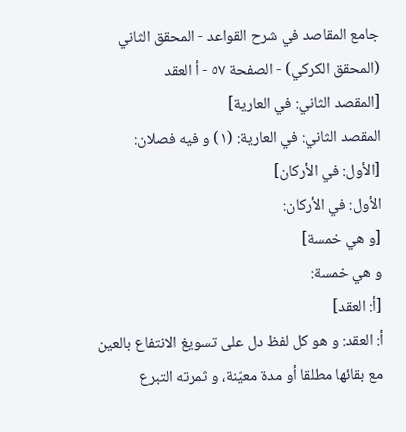جامع المقاصد في شرح القواعد - المحقق الثاني (المحقق الكركي) - الصفحة ٥٧ - أ العقد
[المقصد الثاني: في العارية]
المقصد الثاني: في العارية: (١) و فيه فصلان:
[الأول: في الأركان]
الأول: في الأركان:
[و هي خمسة]
و هي خمسة:
[أ: العقد]
أ: العقد: و هو كل لفظ دل على تسويغ الانتفاع بالعين مع بقائها مطلقا أو مدة معيّنة، و ثمرته التبرع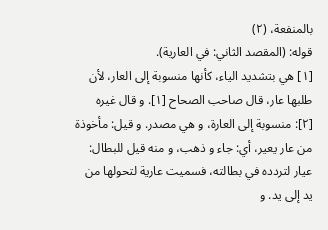بالمنفعة، (٢)
قوله: (المقصد الثاني: في العارية).
[١] هي بتشديد الياء، كأنها منسوبة إلى العار، لأن طلبها عار، قال صاحب الصحاح [١]. و قال غيره [٢]: منسوبة إلى العارة، و هي مصدر. و قيل: مأخوذة من عار يعير، أي: جاء و ذهب، و منه قيل للبطال: عيار لتردده في بطالته، فسميت عارية لتحولها من يد إلى يد. و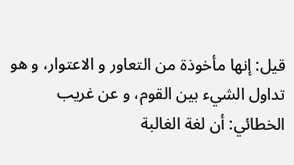قيل: إنها مأخوذة من التعاور و الاعتوار، و هو تداول الشيء بين القوم، و عن غريب الخطائي: أن لغة الغالبة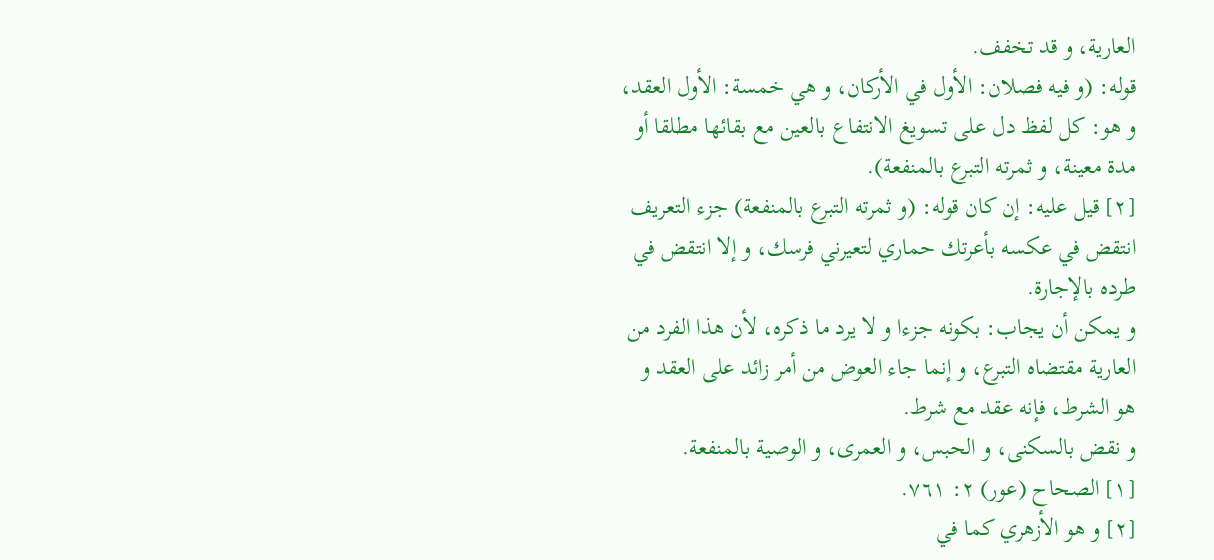العارية، و قد تخفف.
قوله: (و فيه فصلان: الأول في الأركان، و هي خمسة: الأول العقد، و هو: كل لفظ دل على تسويغ الانتفاع بالعين مع بقائها مطلقا أو مدة معينة، و ثمرته التبرع بالمنفعة).
[٢] قيل عليه: إن كان قوله: (و ثمرته التبرع بالمنفعة) جزء التعريف انتقض في عكسه بأعرتك حماري لتعيرني فرسك، و إلا انتقض في طرده بالإجارة.
و يمكن أن يجاب: بكونه جزءا و لا يرد ما ذكره، لأن هذا الفرد من العارية مقتضاه التبرع، و إنما جاء العوض من أمر زائد على العقد و هو الشرط، فإنه عقد مع شرط.
و نقض بالسكنى، و الحبس، و العمرى، و الوصية بالمنفعة.
[١] الصحاح (عور) ٢: ٧٦١.
[٢] و هو الأزهري كما في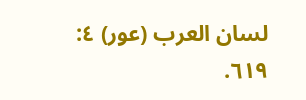لسان العرب (عور) ٤: ٦١٩.